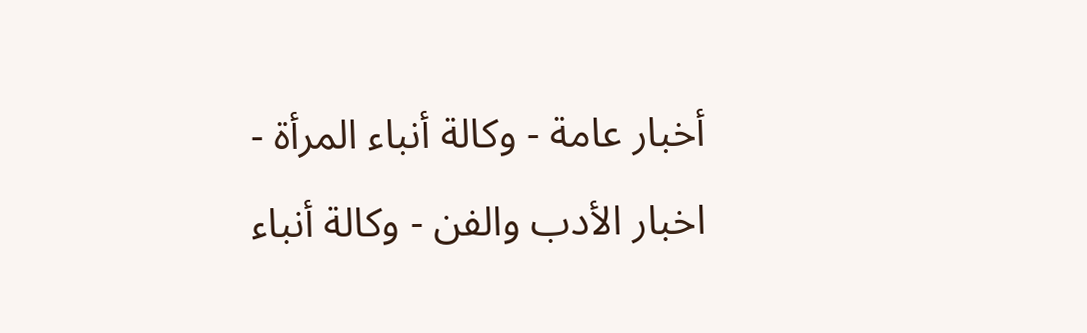أخبار عامة - وكالة أنباء المرأة - اخبار الأدب والفن - وكالة أنباء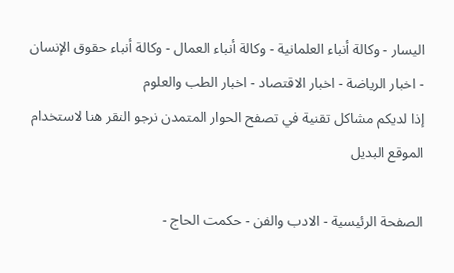اليسار - وكالة أنباء العلمانية - وكالة أنباء العمال - وكالة أنباء حقوق الإنسان - اخبار الرياضة - اخبار الاقتصاد - اخبار الطب والعلوم
إذا لديكم مشاكل تقنية في تصفح الحوار المتمدن نرجو النقر هنا لاستخدام الموقع البديل

الصفحة الرئيسية - الادب والفن - حكمت الحاج -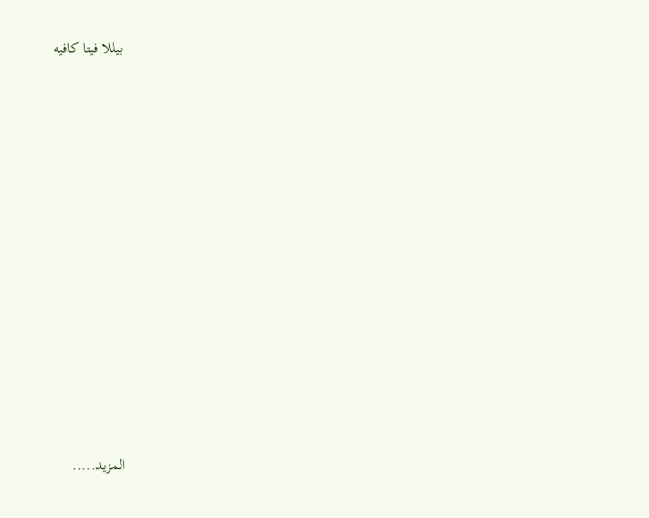بيللا فيتا كافيه














المزيد.....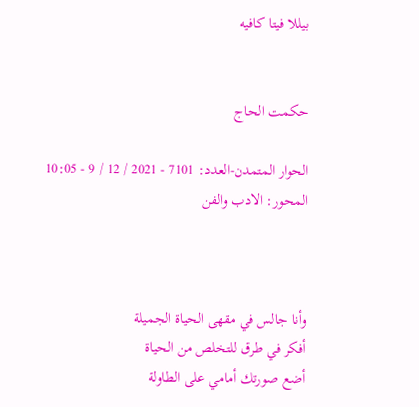بيللا فيتا كافيه


حكمت الحاج

الحوار المتمدن-العدد: 7101 - 2021 / 12 / 9 - 10:05
المحور: الادب والفن



وأنا جالس في مقهى الحياة الجميلة
أفكر في طرق للتخلص من الحياة
أضع صورتك أمامي على الطاولة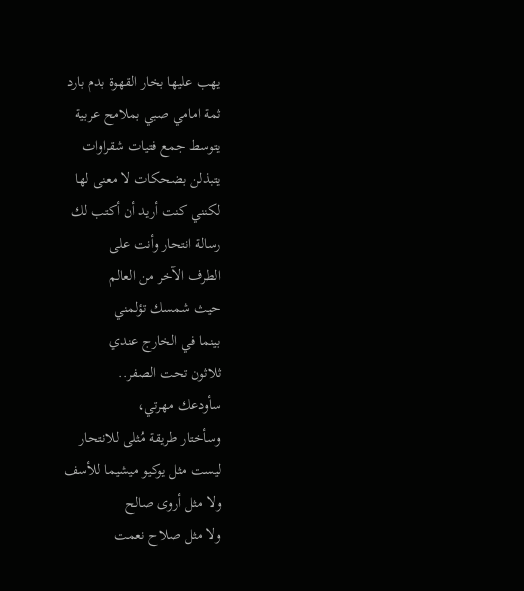يهب عليها بخار القهوة بدم بارد
ثمة امامي صبي بملامح عربية
يتوسط جمع فتيات شقراوات
يتبذلن بضحكات لا معنى لها
لكنني كنت أريد أن أكتب لك
رسالة انتحار وأنت على
الطرف الآخر من العالم
حيث شمسك تؤلمني
بينما في الخارج عندي
ثلاثون تحت الصفر..
سأودعك مهرتي،
وسأختار طريقة مُثلى للانتحار
ليست مثل يوكيو ميشيما للأسف
ولا مثل أروى صالح
ولا مثل صلاح نعمت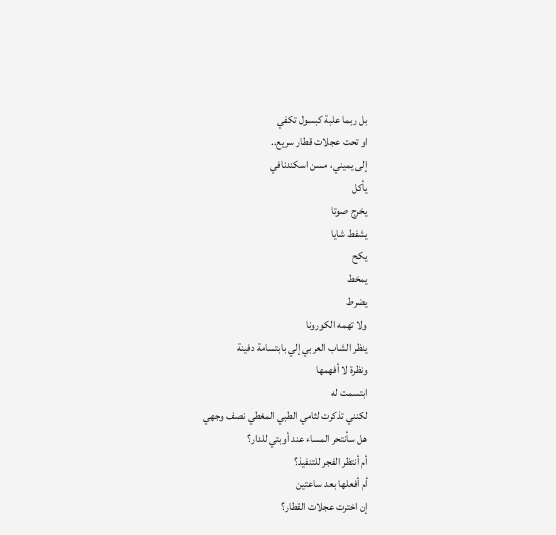بل ربما علبة كبسول تكفي
او تحت عجلات قطار سريع..
إلى يميني، مسن اسكندنافي
يأكل
يخرج صوتا
يشفط شايا
يكح
يمخط
يضرط
ولا تهمه الكورونا
ينظر الشاب العربي إلي بابتسامة دفينة
ونظرة لا أفهمها
ابتسمت له
لكنني تذكرت لثامي الطبي المغطي نصف وجهي
هل سأنتحر المساء عند أوبتي للدار؟
أم أنتظر الفجر للتنفيذ؟
أم أفعلها بعد ساعتين
إن اخترت عجلات القطار؟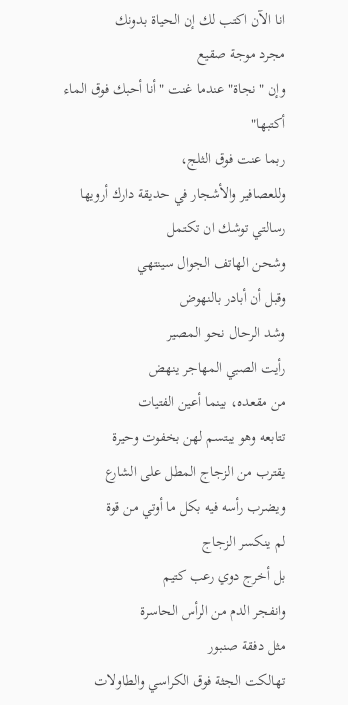انا الآن اكتب لك إن الحياة بدونك
مجرد موجة صقيع
وإن "نجاة" عندما غنت "أنا أحبك فوق الماء أكتبها"
ربما عنت فوق الثلج،
وللعصافير والأشجار في حديقة دارك أرويها
رسالتي توشك ان تكتمل
وشحن الهاتف الجوال سينتهي
وقبل أن أبادر بالنهوض
وشد الرحال نحو المصير
رأيت الصبي المهاجر ينهض
من مقعده، بينما أعين الفتيات
تتابعه وهو يبتسم لهن بخفوت وحيرة
يقترب من الزجاج المطل على الشارع
ويضرب رأسه فيه بكل ما أوتي من قوة
لم ينكسر الزجاج
بل أخرج دوي رعب كتيم
وانفجر الدم من الرأس الحاسرة
مثل دفقة صنبور
تهالكت الجثة فوق الكراسي والطاولات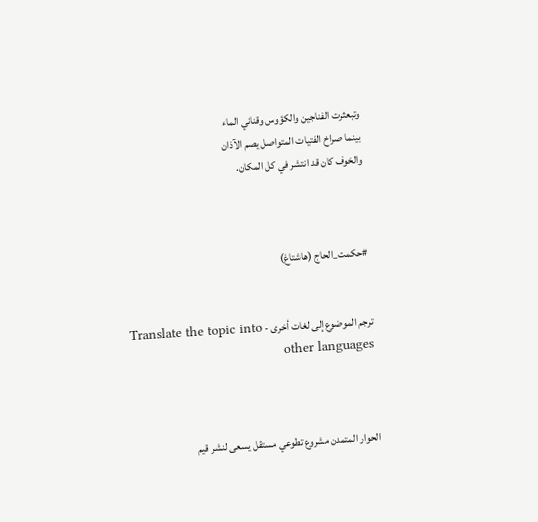وتبعثرت الفناجين والكؤوس وقناني الماء
بينما صراخ الفتيات المتواصل يصم الآذان
والخوف كان قد انتشر في كل المكان.



#حكمت_الحاج (هاشتاغ)


ترجم الموضوع إلى لغات أخرى - Translate the topic into other languages



الحوار المتمدن مشروع تطوعي مستقل يسعى لنشر قيم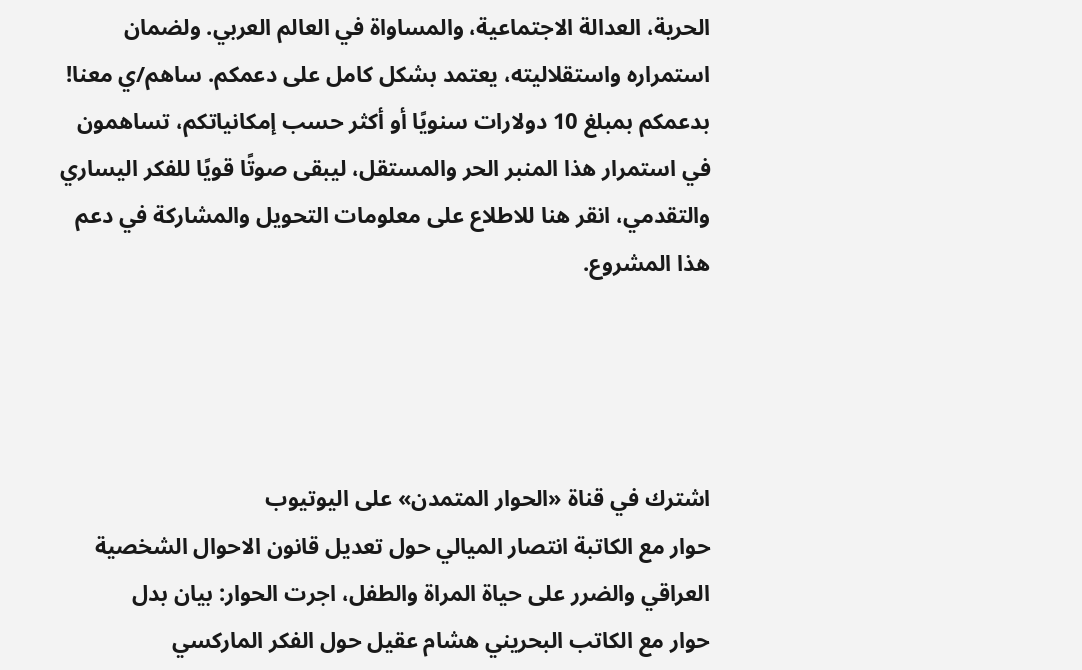الحرية، العدالة الاجتماعية، والمساواة في العالم العربي. ولضمان استمراره واستقلاليته، يعتمد بشكل كامل على دعمكم. ساهم/ي معنا! بدعمكم بمبلغ 10 دولارات سنويًا أو أكثر حسب إمكانياتكم، تساهمون في استمرار هذا المنبر الحر والمستقل، ليبقى صوتًا قويًا للفكر اليساري والتقدمي، انقر هنا للاطلاع على معلومات التحويل والمشاركة في دعم هذا المشروع.




اشترك في قناة «الحوار المتمدن» على اليوتيوب
حوار مع الكاتبة انتصار الميالي حول تعديل قانون الاحوال الشخصية العراقي والضرر على حياة المراة والطفل، اجرت الحوار: بيان بدل
حوار مع الكاتب البحريني هشام عقيل حول الفكر الماركسي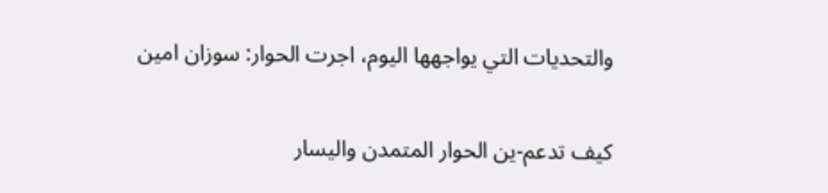والتحديات التي يواجهها اليوم، اجرت الحوار: سوزان امين


كيف تدعم-ين الحوار المتمدن واليسار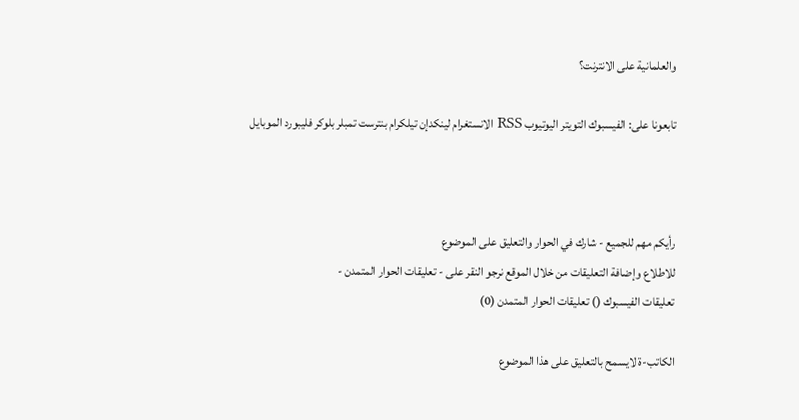والعلمانية على الانترنت؟

تابعونا على: الفيسبوك التويتر اليوتيوب RSS الانستغرام لينكدإن تيلكرام بنترست تمبلر بلوكر فليبورد الموبايل



رأيكم مهم للجميع - شارك في الحوار والتعليق على الموضوع
للاطلاع وإضافة التعليقات من خلال الموقع نرجو النقر على - تعليقات الحوار المتمدن -
تعليقات الفيسبوك () تعليقات الحوار المتمدن (0)

الكاتب-ة لايسمح بالتعليق على هذا الموضوع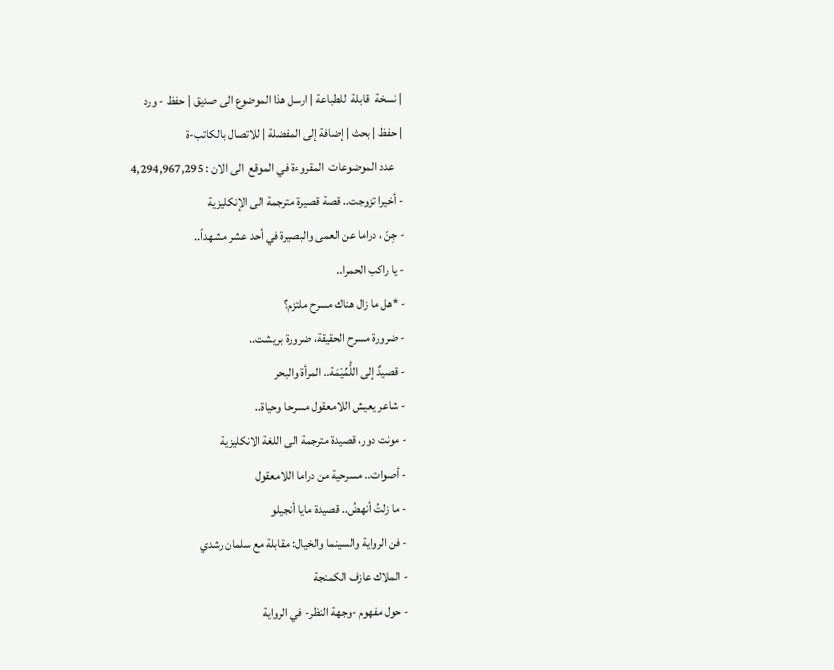| نسخة  قابلة  للطباعة | ارسل هذا الموضوع الى صديق | حفظ - ورد
| حفظ | بحث | إضافة إلى المفضلة | للاتصال بالكاتب-ة
    عدد الموضوعات  المقروءة في الموقع  الى الان : 4,294,967,295
- أخيرا تزوجت.. قصة قصيرة مترجمة الى الإنكليزية
- جِنّ ، دراما عن العمى والبصيرة في أحد عشر مشهداً..
- يا راكب الحمرا..
- *هل ما زال هناك مسرح ملتزم؟
- ضرورة مسرح الحقيقة، ضرورة بريشت..
- قصيدٌ إلى اللُّمِّيْمَة.. المرأة والبحر
- شاعر يعيش اللامعقول مسرحا وحياة..
- مونت دور، قصيدة مترجمة الى اللغة الانكليزية
- أصوات.. مسرحية من دراما اللامعقول
- ما زلتُ أنهضُ.. قصيدة مايا أنجيلو
- فن الرواية والسينما والخيال: مقابلة مع سلمان رشدي
- الملاك عازف الكمنجة
- حول مفهوم -وجهة النظر- في الرواية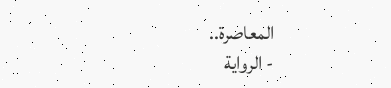المعاصرة..
- الرواية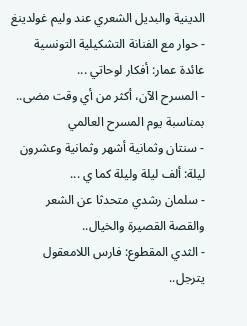الدينية والبديل الشعري عند وليم غولدينغ
- حوار مع الفنانة التشكيلية التونسية عائدة عمار: أفكار لوحاتي ...
- المسرح الآن، أكثر من أي وقت مضى.. بمناسبة يوم المسرح العالمي
- سنتان وثمانية أشهر وثمانية وعشرون ليلة: ألف ليلة وليلة كما ي ...
- سلمان رشدي متحدثا عن الشعر والقصة القصيرة والخيال..
- الثدي المقطوع: فارس اللامعقول يترجل..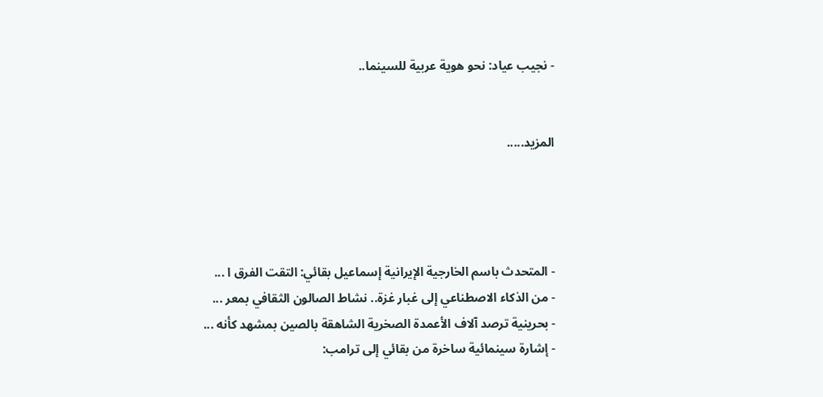- نجيب عياد: نحو هوية عربية للسينما..


المزيد.....




- المتحدث باسم الخارجية الإيرانية إسماعيل بقائي: التقت الفرق ا ...
- من الذكاء الاصطناعي إلى غبار غزة.. نشاط الصالون الثقافي بمعر ...
- بحرينية ترصد آلاف الأعمدة الصخرية الشاهقة بالصين بمشهد كأنه ...
- إشارة سينمائية ساخرة من بقائي إلى ترامب: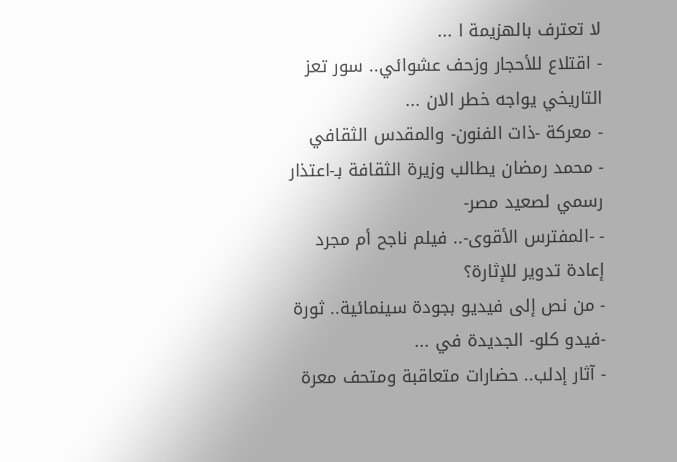لا تعترف بالهزيمة ا ...
- اقتلاع للأحجار وزحف عشوائي.. سور تعز التاريخي يواجه خطر الان ...
- معركة -ذات الفنون- والمقدس الثقافي
- محمد رمضان يطالب وزيرة الثقافة بـ-اعتذار رسمي لصعيد مصر-
- -المفترس الأقوى-.. فيلم ناجح أم مجرد إعادة تدوير للإثارة؟
- من نص إلى فيديو بجودة سينمائية.. ثورة -فيدو كلو- الجديدة في ...
- آثار إدلب.. حضارات متعاقبة ومتحف معرة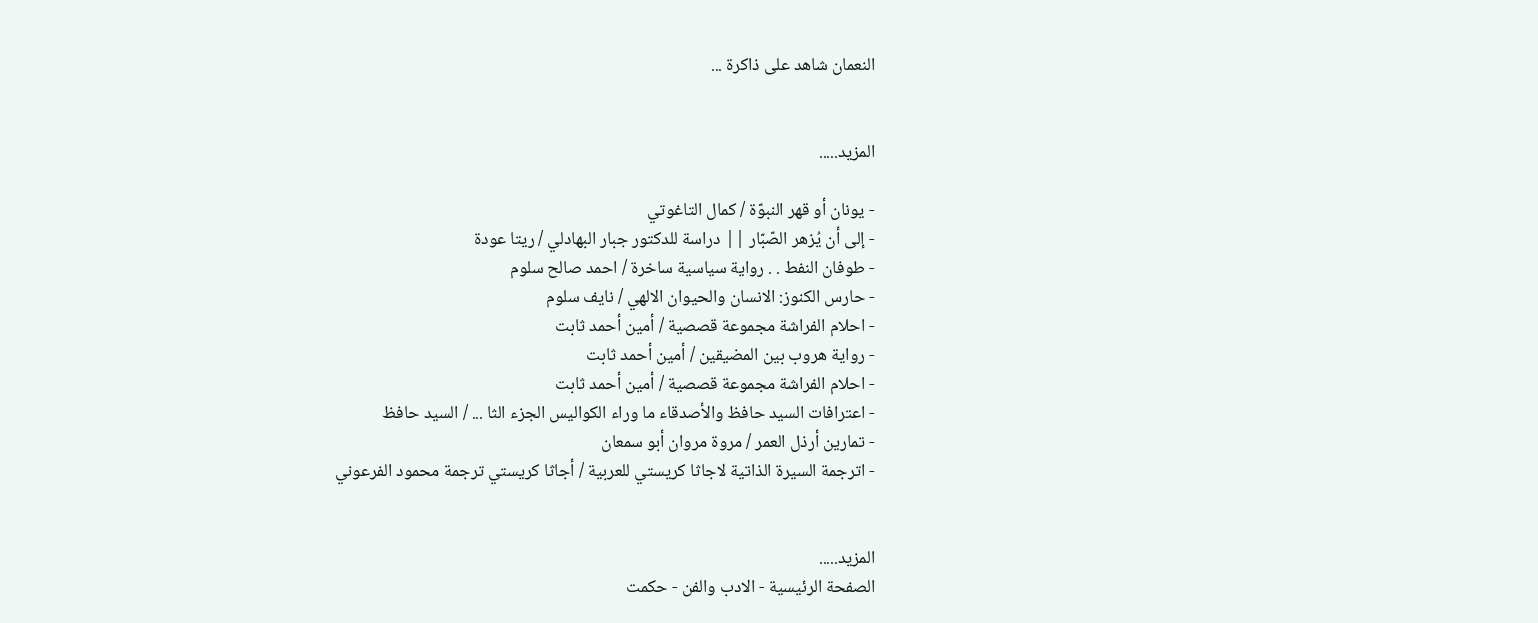النعمان شاهد على ذاكرة ...


المزيد.....

- يونان أو قهر النبوّة / كمال التاغوتي
- إلى أن يُزهر الصّبّار || دراسة للدكتور جبار البهادلي / ريتا عودة
- طوفان النفط . . رواية سياسية ساخرة / احمد صالح سلوم
- حارس الكنوز: الانسان والحيوان الالهي / نايف سلوم
- احلام الفراشة مجموعة قصصية / أمين أحمد ثابت
- رواية هروب بين المضيقين / أمين أحمد ثابت
- احلام الفراشة مجموعة قصصية / أمين أحمد ثابت
- اعترافات السيد حافظ والأصدقاء ما وراء الكواليس الجزء الثا ... / السيد حافظ
- تمارين أرذل العمر / مروة مروان أبو سمعان
- اترجمة السيرة الذاتية لاجاثا كريستي للعربية / أجاثا كريستي ترجمة محمود الفرعوني


المزيد.....
الصفحة الرئيسية - الادب والفن - حكمت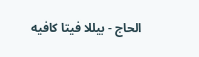الحاج - بيللا فيتا كافيه